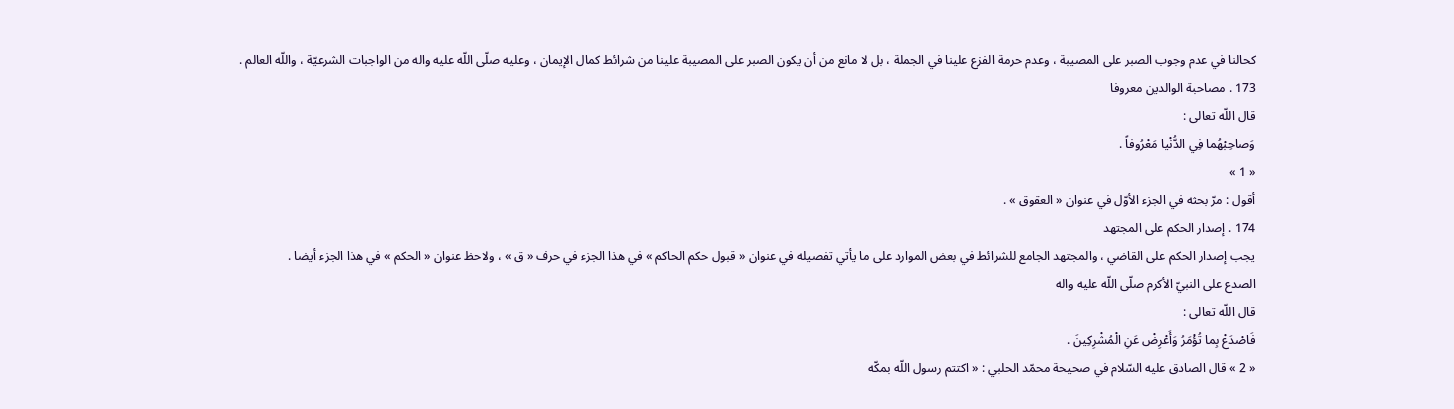كحالنا في عدم وجوب الصبر على المصيبة ، وعدم حرمة الفزع علينا في الجملة ، بل لا مانع من أن يكون الصبر على المصيبة علينا من شرائط كمال الإيمان ، وعليه صلّى اللّه عليه واله من الواجبات الشرعيّة ، واللّه العالم .
173 . مصاحبة الوالدين معروفا
قال اللّه تعالى :
وَصاحِبْهُما فِي الدُّنْيا مَعْرُوفاً .
« 1 »
أقول : مرّ بحثه في الجزء الأوّل في عنوان « العقوق » .
174 . إصدار الحكم على المجتهد
يجب إصدار الحكم على القاضي ، والمجتهد الجامع للشرائط في بعض الموارد على ما يأتي تفصيله في عنوان « قبول حكم الحاكم » في هذا الجزء في حرف « ق » ، ولاحظ عنوان « الحكم » في هذا الجزء أيضا .
الصدع على النبيّ الأكرم صلّى اللّه عليه واله
قال اللّه تعالى :
فَاصْدَعْ بِما تُؤْمَرُ وَأَعْرِضْ عَنِ الْمُشْرِكِينَ .
« 2 » قال الصادق عليه السّلام في صحيحة محمّد الحلبي : « اكتتم رسول اللّه بمكّه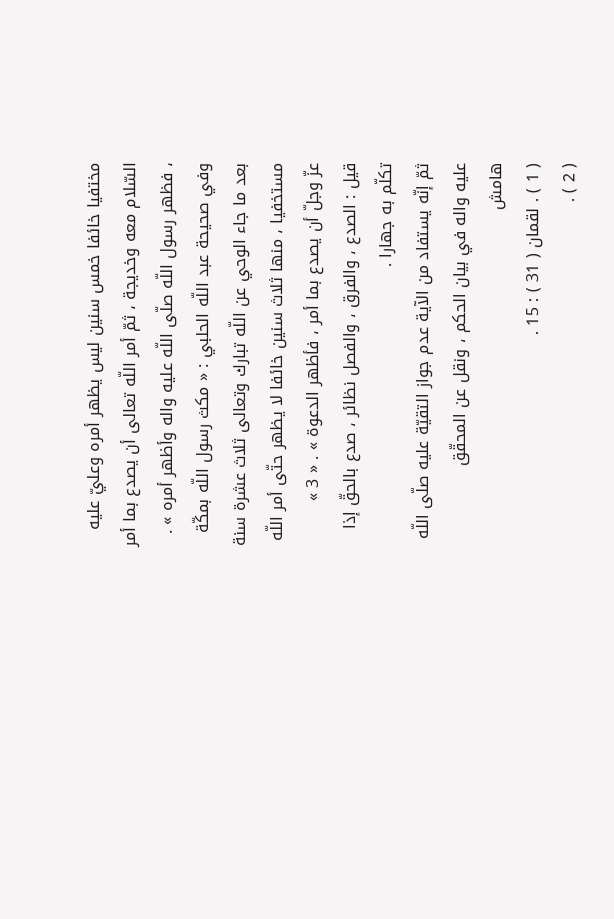مختفيا خائفا خمس سنين ليس يظهر أمره وعليّ عليه السّلام معه وخديجة ، ثمّ أمر اللّه تعالى أن يصدع بما أمر ، فظهر رسول اللّه صلّى اللّه عليه واله وأظهر أمره » . وفي صحيحة عبد اللّه الحلبي : « مكث رسول اللّه بمكّة بعد ما جاء الوحي عن اللّه تبارك وتعالى ثلاث عشرة سنة مستخفيا ، منها ثلاث سنين خائفا لا يظهر حتّى أمر اللّه عزّ وجلّ أن يصدع بما أمر ، فأظهر الدعوة » . « 3 »
قيل : الصدع ، والفرق ، والفصل نظائر ، صدع بالحقّ إذا تكلّم به جهارا .
ثمّ إنّه يستفاد من الآية عدم جواز التقيّة عليه صلّى اللّه عليه واله في بيان الحكم ، ونقل عن المحقّق
هامش
( 1 ) . لقمان ( 31 ) : 15 .
( 2 ) .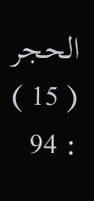الحجر ( 15 ) : 94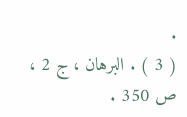.
( 3 ) . البرهان ، ج 2 ، ص 350 .